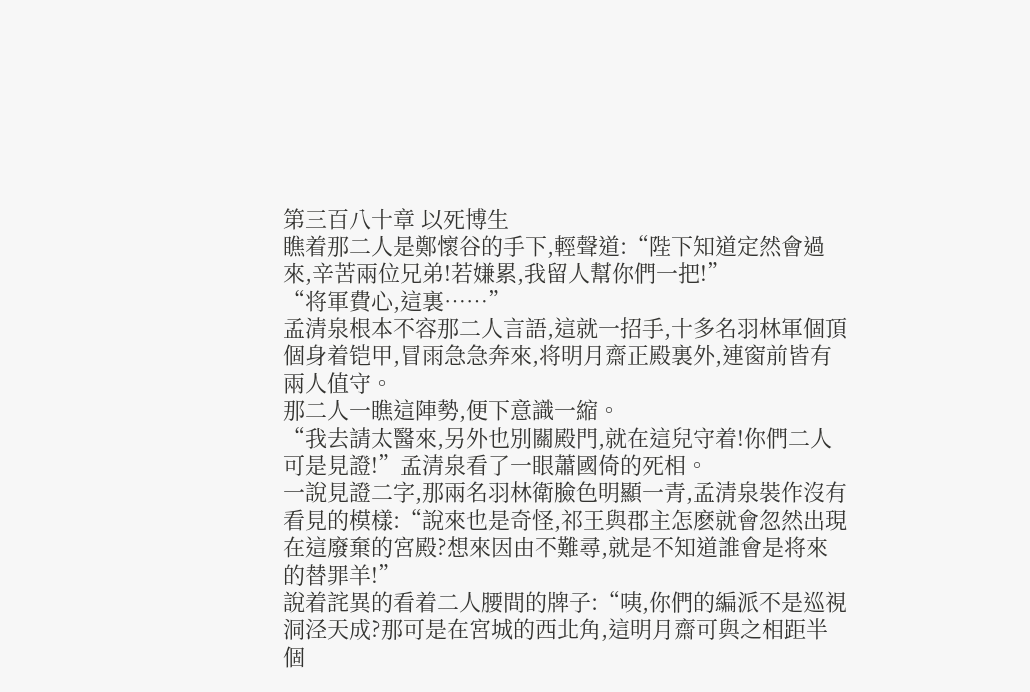第三百八十章 以死博生
瞧着那二人是鄭懷谷的手下,輕聲道:“陛下知道定然會過來,辛苦兩位兄弟!若嫌累,我留人幫你們一把!”
“将軍費心,這裏……”
孟清泉根本不容那二人言語,這就一招手,十多名羽林軍個頂個身着铠甲,冒雨急急奔來,将明月齋正殿裏外,連窗前皆有兩人值守。
那二人一瞧這陣勢,便下意識一縮。
“我去請太醫來,另外也別關殿門,就在這兒守着!你們二人可是見證!”孟清泉看了一眼蕭國倚的死相。
一說見證二字,那兩名羽林衛臉色明顯一青,孟清泉裝作沒有看見的模樣:“說來也是奇怪,祁王與郡主怎麽就會忽然出現在這廢棄的宮殿?想來因由不難尋,就是不知道誰會是将來的替罪羊!”
說着詫異的看着二人腰間的牌子:“咦,你們的編派不是巡視洞泾天成?那可是在宮城的西北角,這明月齋可與之相距半個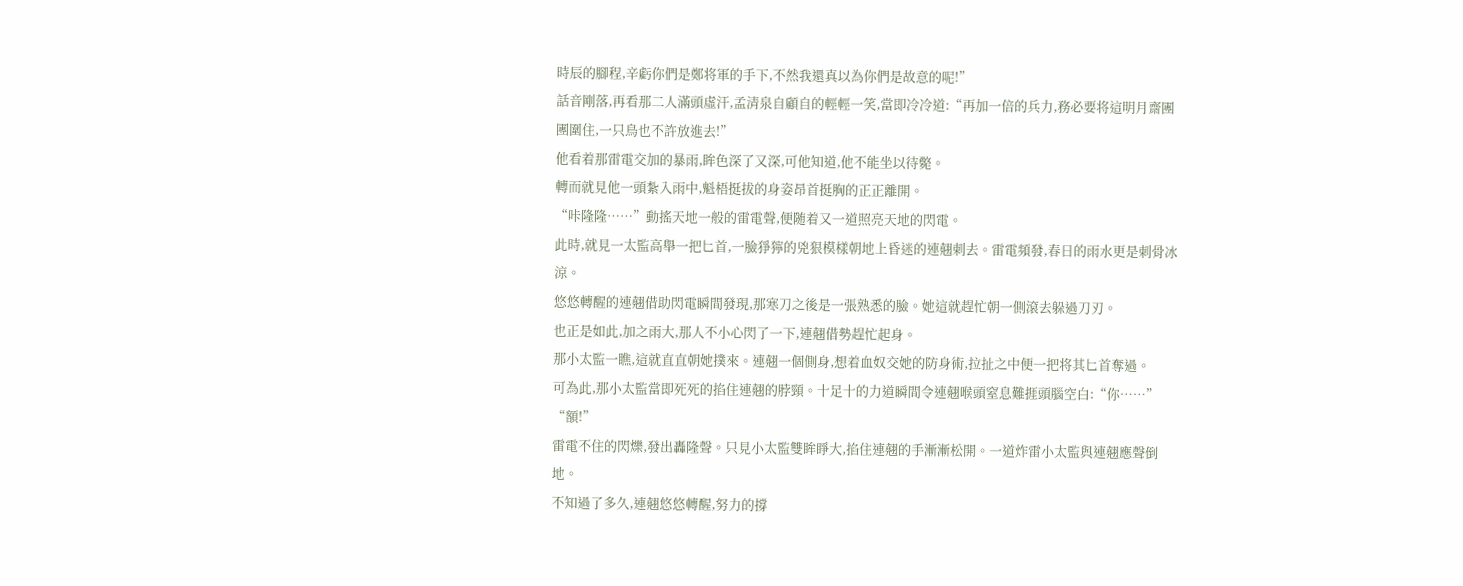時辰的腳程,辛虧你們是鄭将軍的手下,不然我還真以為你們是故意的呢!”
話音剛落,再看那二人滿頭虛汗,孟清泉自顧自的輕輕一笑,當即冷冷道:“再加一倍的兵力,務必要将這明月齋團團圍住,一只鳥也不許放進去!”
他看着那雷電交加的暴雨,眸色深了又深,可他知道,他不能坐以待斃。
轉而就見他一頭紮入雨中,魁梧挺拔的身姿昂首挺胸的正正離開。
“咔隆隆……”動搖天地一般的雷電聲,便随着又一道照亮天地的閃電。
此時,就見一太監高舉一把匕首,一臉猙獰的兇狠模樣朝地上昏迷的連翹刺去。雷電頻發,春日的雨水更是刺骨冰涼。
悠悠轉醒的連翹借助閃電瞬間發現,那寒刀之後是一張熟悉的臉。她這就趕忙朝一側滾去躲過刀刃。
也正是如此,加之雨大,那人不小心閃了一下,連翹借勢趕忙起身。
那小太監一瞧,這就直直朝她撲來。連翹一個側身,想着血奴交她的防身術,拉扯之中便一把将其匕首奪過。
可為此,那小太監當即死死的掐住連翹的脖頸。十足十的力道瞬間令連翹喉頭窒息難捱頭腦空白:“你……”
“額!”
雷電不住的閃爍,發出轟隆聲。只見小太監雙眸睜大,掐住連翹的手漸漸松開。一道炸雷小太監與連翹應聲倒地。
不知過了多久,連翹悠悠轉醒,努力的撐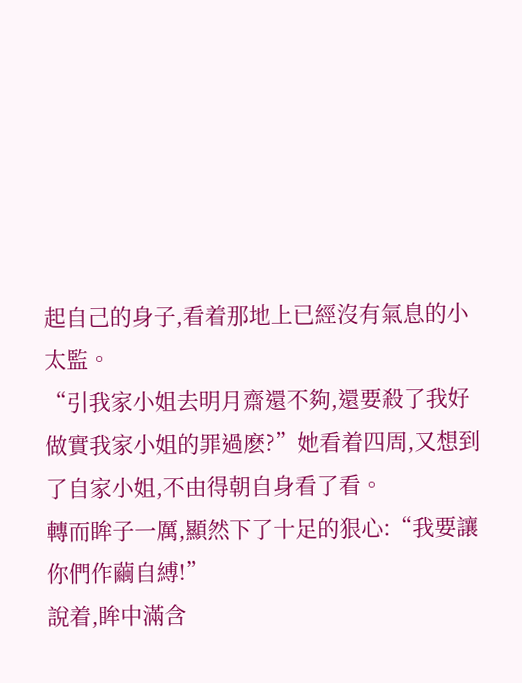起自己的身子,看着那地上已經沒有氣息的小太監。
“引我家小姐去明月齋還不夠,還要殺了我好做實我家小姐的罪過麽?”她看着四周,又想到了自家小姐,不由得朝自身看了看。
轉而眸子一厲,顯然下了十足的狠心:“我要讓你們作繭自縛!”
說着,眸中滿含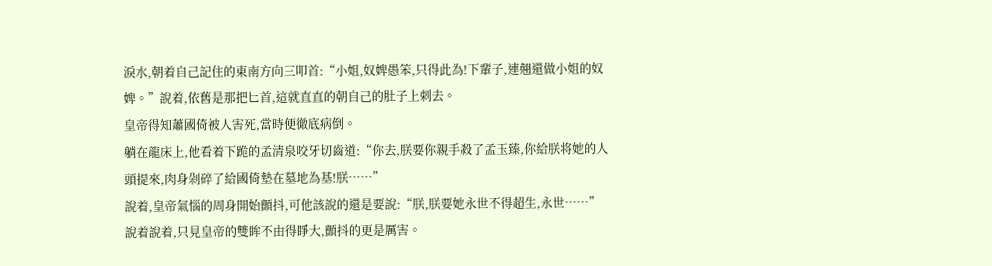淚水,朝着自己記住的東南方向三叩首:“小姐,奴婢愚笨,只得此為!下輩子,連翹還做小姐的奴婢。”說着,依舊是那把匕首,這就直直的朝自己的肚子上刺去。
皇帝得知蕭國倚被人害死,當時便徹底病倒。
躺在龍床上,他看着下跪的孟清泉咬牙切齒道:“你去,朕要你親手殺了孟玉臻,你給朕将她的人頭提來,肉身剁碎了給國倚墊在墓地為基!朕……”
說着,皇帝氣惱的周身開始顫抖,可他該說的還是要說:“朕,朕要她永世不得超生,永世……”說着說着,只見皇帝的雙眸不由得睜大,顫抖的更是厲害。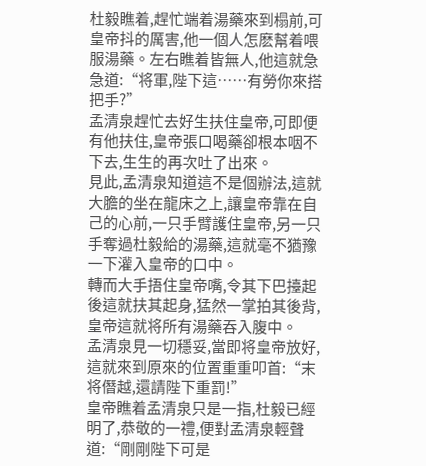杜毅瞧着,趕忙端着湯藥來到榻前,可皇帝抖的厲害,他一個人怎麽幫着喂服湯藥。左右瞧着皆無人,他這就急急道:“将軍,陛下這……有勞你來搭把手?”
孟清泉趕忙去好生扶住皇帝,可即便有他扶住,皇帝張口喝藥卻根本咽不下去,生生的再次吐了出來。
見此,孟清泉知道這不是個辦法,這就大膽的坐在龍床之上,讓皇帝靠在自己的心前,一只手臂護住皇帝,另一只手奪過杜毅給的湯藥,這就毫不猶豫一下灌入皇帝的口中。
轉而大手捂住皇帝嘴,令其下巴擡起後這就扶其起身,猛然一掌拍其後背,皇帝這就将所有湯藥吞入腹中。
孟清泉見一切穩妥,當即将皇帝放好,這就來到原來的位置重重叩首:“末将僭越,還請陛下重罰!”
皇帝瞧着孟清泉只是一指,杜毅已經明了,恭敬的一禮,便對孟清泉輕聲道:“剛剛陛下可是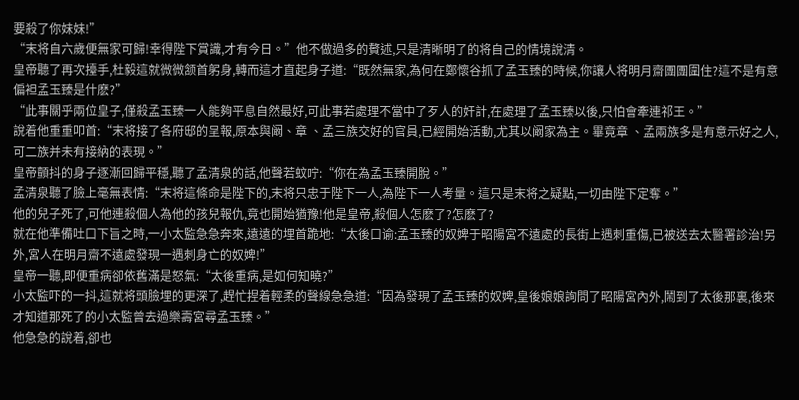要殺了你妹妹!”
“末将自六歲便無家可歸!幸得陛下賞識,才有今日。”他不做過多的贅述,只是清晰明了的将自己的情境說清。
皇帝聽了再次擡手,杜毅這就微微颔首躬身,轉而這才直起身子道:“既然無家,為何在鄭懷谷抓了孟玉臻的時候,你讓人将明月齋團團圍住?這不是有意偏袒孟玉臻是什麽?”
“此事關乎兩位皇子,僅殺孟玉臻一人能夠平息自然最好,可此事若處理不當中了歹人的奸計,在處理了孟玉臻以後,只怕會牽連祁王。”
說着他重重叩首:“末将接了各府邸的呈報,原本與阚、章 、孟三族交好的官員,已經開始活動,尤其以阚家為主。畢竟章 、孟兩族多是有意示好之人,可二族并未有接納的表現。”
皇帝顫抖的身子逐漸回歸平穩,聽了孟清泉的話,他聲若蚊咛:“你在為孟玉臻開脫。”
孟清泉聽了臉上毫無表情:“末将這條命是陛下的,末将只忠于陛下一人,為陛下一人考量。這只是末将之疑點,一切由陛下定奪。”
他的兒子死了,可他連殺個人為他的孩兒報仇,竟也開始猶豫!他是皇帝,殺個人怎麽了?怎麽了?
就在他準備吐口下旨之時,一小太監急急奔來,遠遠的埋首跪地:“太後口谕:孟玉臻的奴婢于昭陽宮不遠處的長街上遇刺重傷,已被送去太醫署診治!另外,宮人在明月齋不遠處發現一遇刺身亡的奴婢!”
皇帝一聽,即便重病卻依舊滿是怒氣:“太後重病,是如何知曉?”
小太監吓的一抖,這就将頭臉埋的更深了,趕忙捏着輕柔的聲線急急道:“因為發現了孟玉臻的奴婢,皇後娘娘詢問了昭陽宮內外,鬧到了太後那裏,後來才知道那死了的小太監曾去過樂壽宮尋孟玉臻。”
他急急的說着,卻也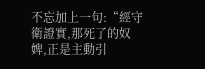不忘加上一句:“經守衛證實,那死了的奴婢,正是主動引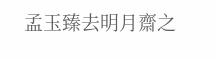孟玉臻去明月齋之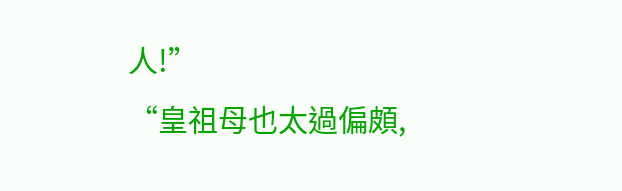人!”
“皇祖母也太過偏頗,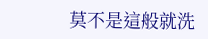莫不是這般就洗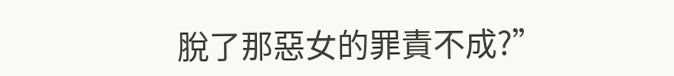脫了那惡女的罪責不成?”